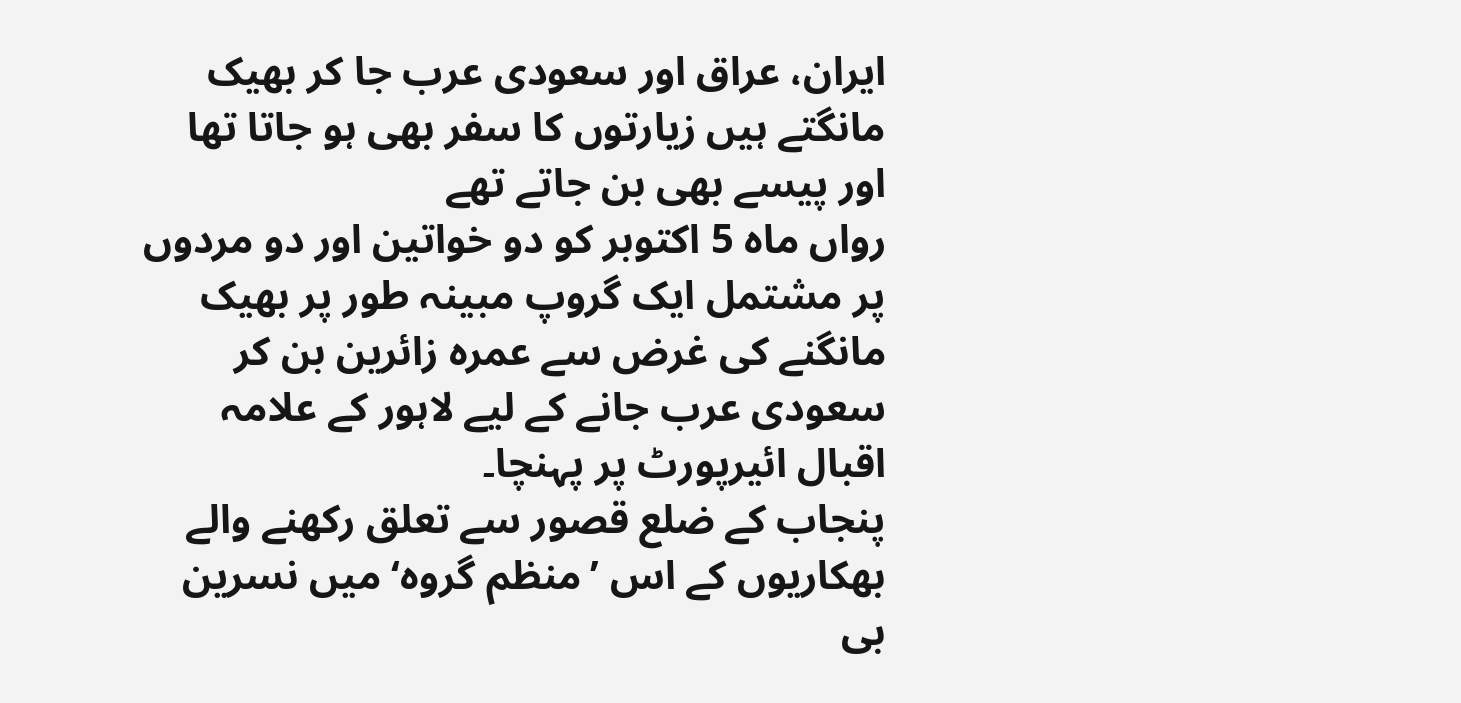ایران، عراق اور سعودی عرب جا کر بھیک مانگتے ہیں زیارتوں کا سفر بھی ہو جاتا تھا اور پیسے بھی بن جاتے تھے
رواں ماہ 5 اکتوبر کو دو خواتین اور دو مردوں پر مشتمل ایک گروپ مبینہ طور پر بھیک مانگنے کی غرض سے عمرہ زائرین بن کر سعودی عرب جانے کے لیے لاہور کے علامہ اقبال ائیرپورٹ پر پہنچا۔
پنجاب کے ضلع قصور سے تعلق رکھنے والے بھکاریوں کے اس ’منظم گروہ‘ میں نسرین بی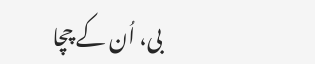بی، اُن کے چچا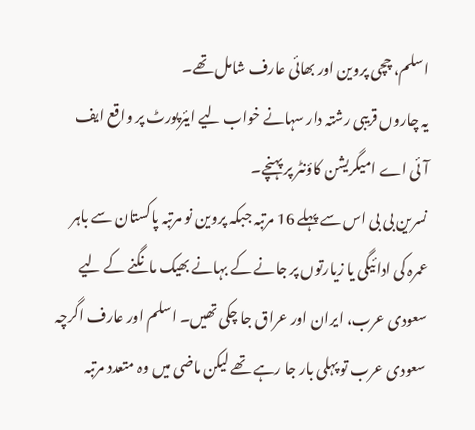اسلم، چچی پروین اور بھائی عارف شامل تھے۔
یہ چاروں قریبی رشتہ دار سہانے خواب لیے ایئرپورٹ پر واقع ایف آئی اے امیگریشن کاؤنٹر پر پہنچے۔
نسرین بی بی اس سے پہلے 16 مرتبہ جبکہ پروین نو مرتبہ پاکستان سے باہر عمرہ کی ادائیگی یا زیارتوں پر جانے کے بہانے بھیک مانگنے کے لیے سعودی عرب، ایران اور عراق جا چکی تھیں۔ اسلم اور عارف اگرچہ سعودی عرب تو پہلی بار جا رہے تھے لیکن ماضی میں وہ متعدد مرتبہ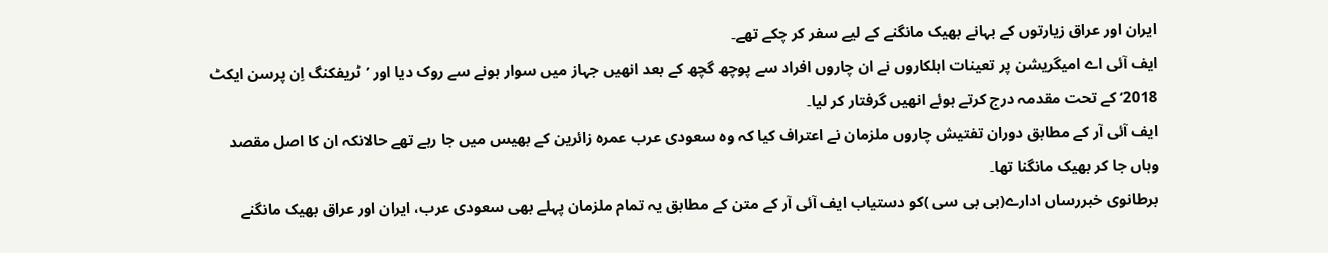ایران اور عراق زیارتوں کے بہانے بھیک مانگنے کے لیے سفر کر چکے تھے۔
ایف آئی اے امیگریشن پر تعینات اہلکاروں نے ان چاروں افراد سے پوچھ گچھ کے بعد انھیں جہاز میں سوار ہونے سے روک دیا اور ’ٹریفکنگ اِن پرسن ایکٹ 2018‘ کے تحت مقدمہ درج کرتے ہوئے انھیں گرفتار کر لیا۔
ایف آئی آر کے مطابق دوران تفتیش چاروں ملزمان نے اعتراف کیا کہ وہ سعودی عرب عمرہ زائرین کے بھیس میں جا رہے تھے حالانکہ ان کا اصل مقصد وہاں جا کر بھیک مانگنا تھا۔
برطانوی خبررساں ادارے(بی بی سی )کو دستیاب ایف آئی آر کے متن کے مطابق یہ تمام ملزمان پہلے بھی سعودی عرب، ایران اور عراق بھیک مانگنے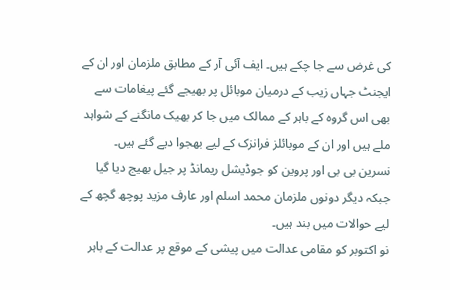کی غرض سے جا چکے ہیں۔ ایف آئی آر کے مطابق ملزمان اور ان کے ایجنٹ جہاں زیب کے درمیان موبائل پر بھیجے گئے پیغامات سے بھی اس گروہ کے باہر کے ممالک میں جا کر بھیک مانگنے کے شواہد ملے ہیں اور ان کے موبائلز فرانزک کے لیے بھجوا دیے گئے ہیں۔
نسرین بی بی اور پروین کو جوڈیشل ریمانڈ پر جیل بھیج دیا گیا جبکہ دیگر دونوں ملزمان محمد اسلم اور عارف مزید پوچھ گچھ کے لیے حوالات میں بند ہیں۔
نو اکتوبر کو مقامی عدالت میں پیشی کے موقع پر عدالت کے باہر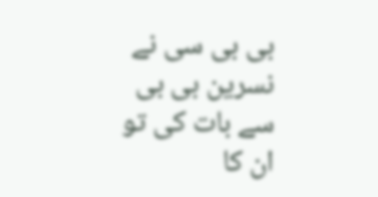بی بی سی نے نسرین بی بی سے بات کی تو ان کا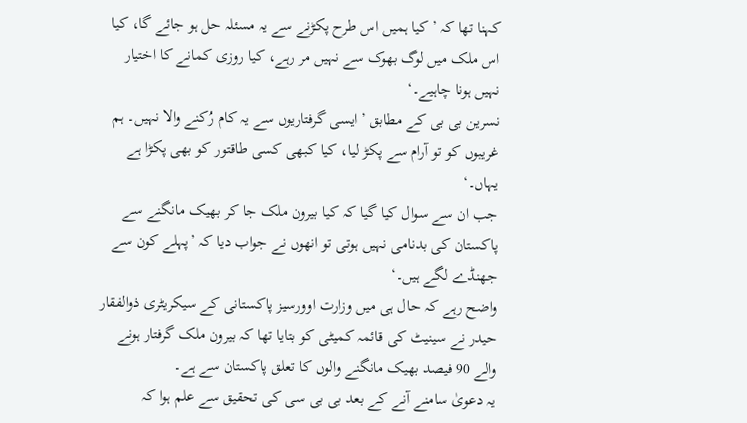کہنا تھا کہ ’کیا ہمیں اس طرح پکڑنے سے یہ مسئلہ حل ہو جائے گا، کیا اس ملک میں لوگ بھوک سے نہیں مر رہے، کیا روزی کمانے کا اختیار نہیں ہونا چاہیے۔‘
نسرین بی بی کے مطابق ’ایسی گرفتاریوں سے یہ کام رُکنے والا نہیں۔ ہم غریبوں کو تو آرام سے پکڑ لیا، کیا کبھی کسی طاقتور کو بھی پکڑا ہے یہاں۔‘
جب ان سے سوال کیا گیا کہ کیا بیرون ملک جا کر بھیک مانگنے سے پاکستان کی بدنامی نہیں ہوتی تو انھوں نے جواب دیا کہ ’پہلے کون سے جھنڈے لگے ہیں۔‘
واضح رہے کہ حال ہی میں وزارت اوورسیز پاکستانی کے سیکریٹری ذوالفقار حیدر نے سینیٹ کی قائمہ کمیٹی کو بتایا تھا کہ بیرون ملک گرفتار ہونے والے 90 فیصد بھیک مانگنے والوں کا تعلق پاکستان سے ہے۔
یہ دعویٰ سامنے آنے کے بعد بی بی سی کی تحقیق سے علم ہوا کہ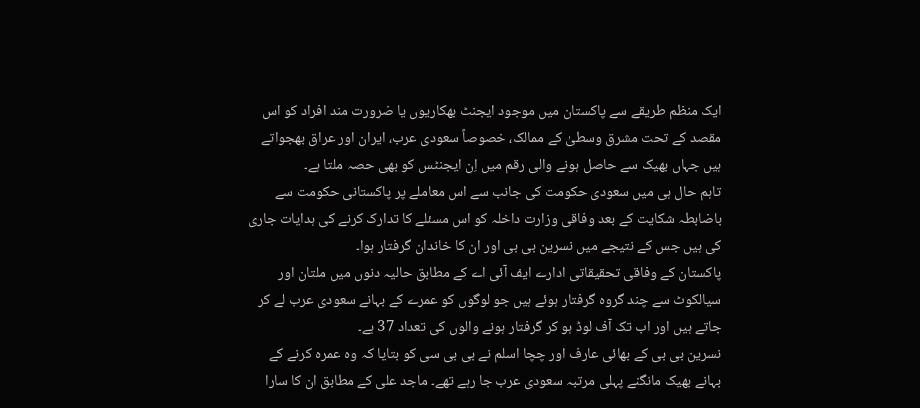ایک منظم طریقے سے پاکستان میں موجود ایجنٹ بھکاریوں یا ضرورت مند افراد کو اس مقصد کے تحت مشرق وسطیٰ کے ممالک، خصوصاً سعودی عرب، ایران اور عراق بھجواتے ہیں جہاں بھیک سے حاصل ہونے والی رقم میں اِن ایجنٹس کو بھی حصہ ملتا ہے۔
تاہم حال ہی میں سعودی حکومت کی جانب سے اس معاملے پر پاکستانی حکومت سے باضابطہ شکایت کے بعد وفاقی وزارت داخلہ کو اس مسئلے کا تدارک کرنے کی ہدایات جاری کی ہیں جس کے نتیجے میں نسرین بی بی اور ان کا خاندان گرفتار ہوا۔
پاکستان کے وفاقی تحقیقاتی ادارے ایف آئی اے کے مطابق حالیہ دنوں میں ملتان اور سیالکوٹ سے چند گروہ گرفتار ہوئے ہیں جو لوگوں کو عمرے کے بہانے سعودی عرب لے کر جاتے ہیں اور اب تک آف لوڈ ہو کر گرفتار ہونے والوں کی تعداد 37 ہے۔
نسرین بی بی کے بھائی عارف اور چچا اسلم نے بی بی سی کو بتایا کہ وہ عمرہ کرنے کے بہانے بھیک مانگنے پہلی مرتبہ سعودی عرب جا رہے تھے۔ ماجد علی کے مطابق ان کا سارا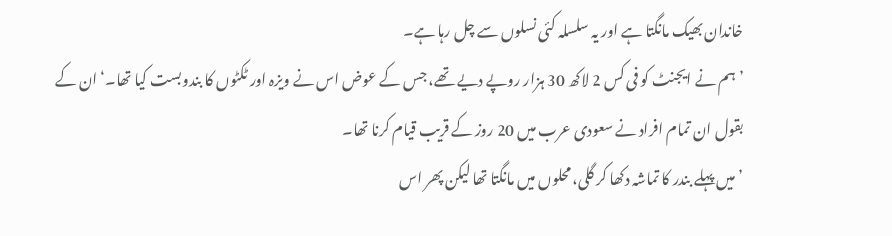خاندان بھیک مانگتا ہے اور یہ سلسلہ کئی نسلوں سے چل رہا ہے۔
’ہم نے ایجنٹ کو فی کس 2 لاکھ 30 ہزار روپے دیے تھے، جس کے عوض اس نے ویزہ اور ٹکٹوں کا بندوبست کیا تھا۔‘ ان کے بقول ان تمام افراد نے سعودی عرب میں 20 روز کے قریب قیام کرنا تھا۔
’میں پہلے بندر کا تماشہ دکھا کر گلی، محلوں میں مانگتا تھا لیکن پھر اس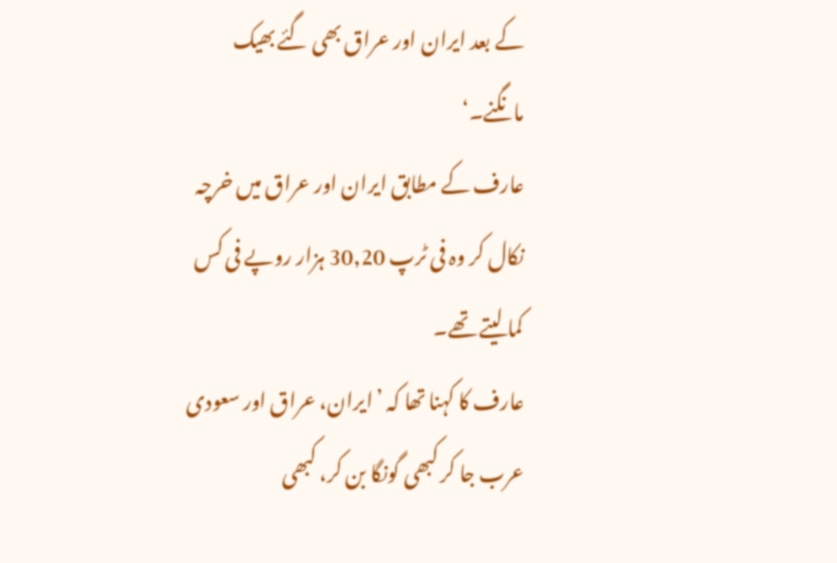کے بعد ایران اور عراق بھی گئے بھیک مانگنے۔‘
عارف کے مطابق ایران اور عراق میں خرچہ نکال کر وہ فی ٹرپ 30,20 ہزار روپے فی کس کما لیتے تھے۔
عارف کا کہنا تھا کہ ’ایران، عراق اور سعودی عرب جا کر کبھی گونگا بن کر، کبھی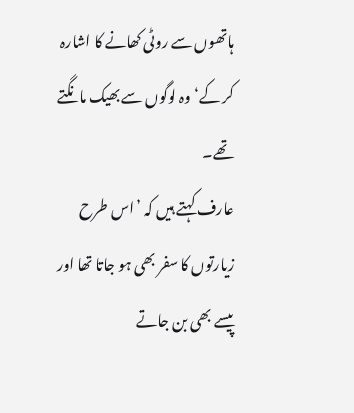ہاتھوں سے روٹی کھانے کا اشارہ کر کے‘ وہ لوگوں سے بھیک مانگتے تھے۔
عارف کہتے ہیں کہ ’اس طرح زیارتوں کا سفر بھی ہو جاتا تھا اور پیسے بھی بن جاتے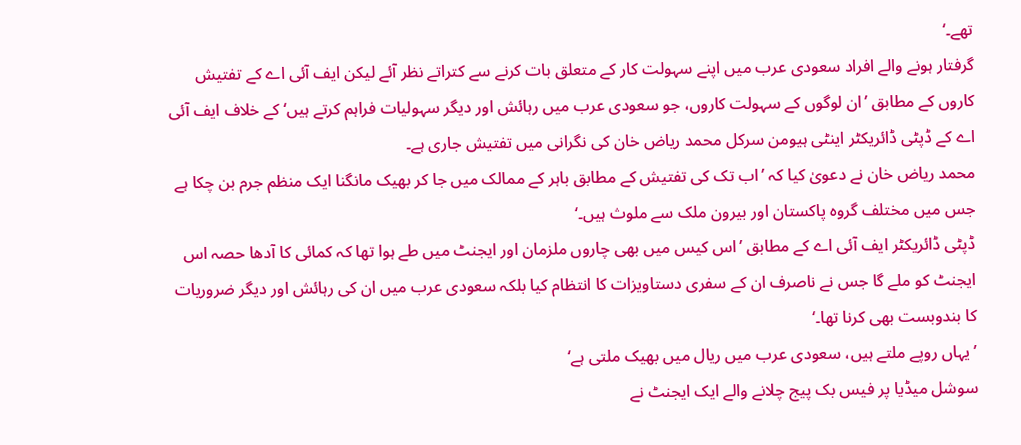تھے۔‘
گرفتار ہونے والے افراد سعودی عرب میں اپنے سہولت کار کے متعلق بات کرنے سے کتراتے نظر آئے لیکن ایف آئی اے کے تفتیش کاروں کے مطابق ’ان لوگوں کے سہولت کاروں، جو سعودی عرب میں رہائش اور دیگر سہولیات فراہم کرتے ہیں‘ کے خلاف ایف آئی اے کے ڈپٹی ڈائریکٹر اینٹی ہیومن سرکل محمد ریاض خان کی نگرانی میں تفتیش جاری ہے۔
محمد ریاض خان نے دعویٰ کیا کہ ’اب تک کی تفتیش کے مطابق باہر کے ممالک میں جا کر بھیک مانگنا ایک منظم جرم بن چکا ہے جس میں مختلف گروہ پاکستان اور بیرون ملک سے ملوث ہیں۔‘
ڈپٹی ڈائریکٹر ایف آئی اے کے مطابق ’اس کیس میں بھی چاروں ملزمان اور ایجنٹ میں طے ہوا تھا کہ کمائی کا آدھا حصہ اس ایجنٹ کو ملے گا جس نے ناصرف ان کے سفری دستاویزات کا انتظام کیا بلکہ سعودی عرب میں ان کی رہائش اور دیگر ضروریات کا بندوبست بھی کرنا تھا۔‘
’یہاں روپے ملتے ہیں، سعودی عرب میں ریال میں بھیک ملتی ہے‘
سوشل میڈیا پر فیس بک پیج چلانے والے ایک ایجنٹ نے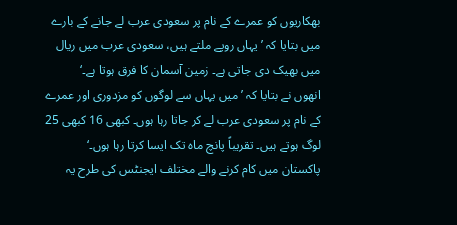بھکاریوں کو عمرے کے نام پر سعودی عرب لے جانے کے بارے میں بتایا کہ ’یہاں روپے ملتے ہیں، سعودی عرب میں ریال میں بھیک دی جاتی ہے۔ زمین آسمان کا فرق ہوتا ہے۔‘
انھوں نے بتایا کہ ’میں یہاں سے لوگوں کو مزدوری اور عمرے کے نام پر سعودی عرب لے کر جاتا رہا ہوں۔ کبھی 16 کبھی 25 لوگ ہوتے ہیں۔ تقریباً پانچ ماہ تک ایسا کرتا رہا ہوں۔‘
پاکستان میں کام کرنے والے مختلف ایجنٹس کی طرح یہ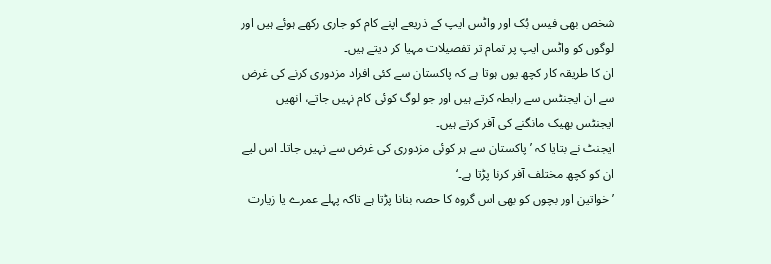شخص بھی فیس بُک اور واٹس ایپ کے ذریعے اپنے کام کو جاری رکھے ہوئے ہیں اور لوگوں کو واٹس ایپ پر تمام تر تفصیلات مہیا کر دیتے ہیں۔
ان کا طریقہ کار کچھ یوں ہوتا ہے کہ پاکستان سے کئی افراد مزدوری کرنے کی غرض سے ان ایجنٹس سے رابطہ کرتے ہیں اور جو لوگ کوئی کام نہیں جاتے، انھیں ایجنٹس بھیک مانگنے کی آفر کرتے ہیں۔
ایجنٹ نے بتایا کہ ’پاکستان سے ہر کوئی مزدوری کی غرض سے نہیں جاتا۔ اس لیے ان کو کچھ مختلف آفر کرنا پڑتا ہے۔‘
’خواتین اور بچوں کو بھی اس گروہ کا حصہ بنانا پڑتا ہے تاکہ پہلے عمرے یا زیارت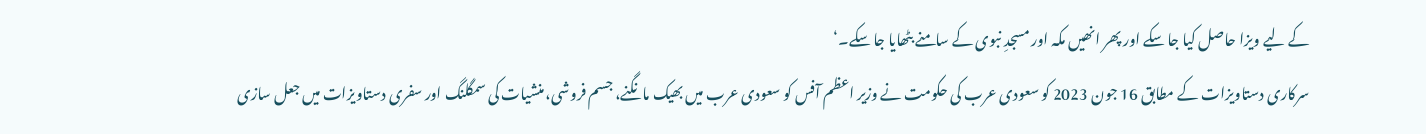کے لیے ویزا حاصل کیا جا سکے اور پھر انھیں مکہ اور مسجدِ نبوی کے سامنے بٹھایا جا سکے۔‘
سرکاری دستاویزات کے مطابق 16 جون 2023 کو سعودی عرب کی حکومت نے وزیر اعظم آفس کو سعودی عرب میں بھیک مانگنے، جسم فروشی، منشیات کی سمگلنگ اور سفری دستاویزات میں جعل سازی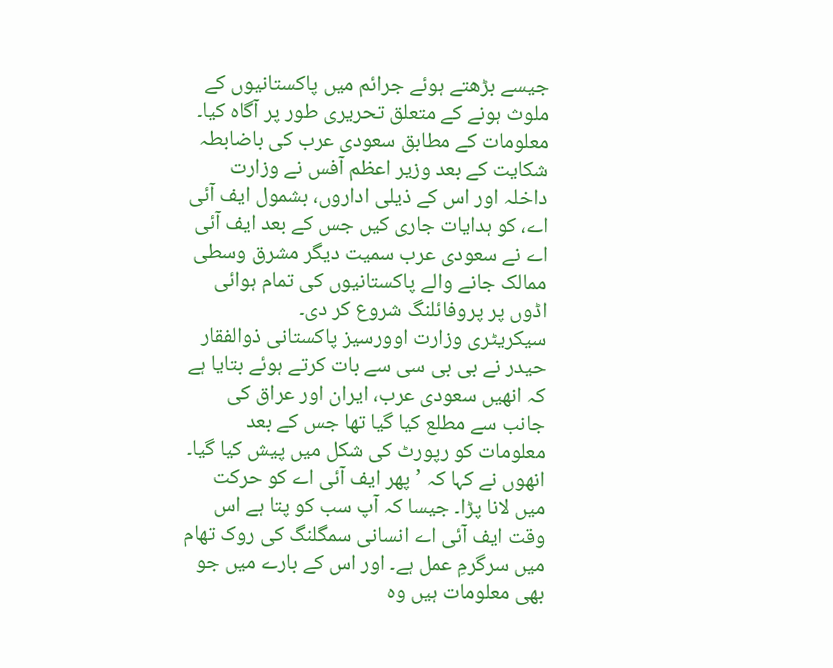جیسے بڑھتے ہوئے جرائم میں پاکستانیوں کے ملوث ہونے کے متعلق تحریری طور پر آگاہ کیا۔
معلومات کے مطابق سعودی عرب کی باضابطہ شکایت کے بعد وزیر اعظم آفس نے وزارت داخلہ اور اس کے ذیلی اداروں، بشمول ایف آئی اے، کو ہدایات جاری کیں جس کے بعد ایف آئی اے نے سعودی عرب سمیت دیگر مشرق وسطی ممالک جانے والے پاکستانیوں کی تمام ہوائی اڈوں پر پروفائلنگ شروع کر دی۔
سیکریٹری وزارت اوورسیز پاکستانی ذوالفقار حیدر نے بی بی سی سے بات کرتے ہوئے بتایا ہے کہ انھیں سعودی عرب، ایران اور عراق کی جانب سے مطلع کیا گیا تھا جس کے بعد معلومات کو رپورٹ کی شکل میں پیش کیا گیا۔
انھوں نے کہا کہ ’پھر ایف آئی اے کو حرکت میں لانا پڑا۔ جیسا کہ آپ سب کو پتا ہے اس وقت ایف آئی اے انسانی سمگلنگ کی روک تھام میں سرگرمِ عمل ہے۔ اور اس کے بارے میں جو بھی معلومات ہیں وہ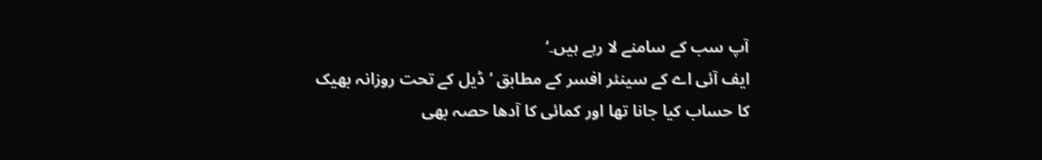آپ سب کے سامنے لا رہے ہیں۔‘
ایف آئی اے کے سینئر افسر کے مطابق ’ڈیل کے تحت روزانہ بھیک کا حساب کیا جانا تھا اور کمائی کا آدھا حصہ بھی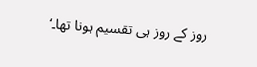روز کے روز ہی تقسیم ہونا تھا۔‘